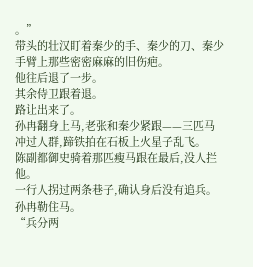。”
带头的壮汉盯着秦少的手、秦少的刀、秦少手臂上那些密密麻麻的旧伤疤。
他往后退了一步。
其余侍卫跟着退。
路让出来了。
孙冉翻身上马,老张和秦少紧跟——三匹马冲过人群,蹄铁拍在石板上火星子乱飞。
陈副都御史骑着那匹瘦马跟在最后,没人拦他。
一行人拐过两条巷子,确认身后没有追兵。
孙冉勒住马。
“兵分两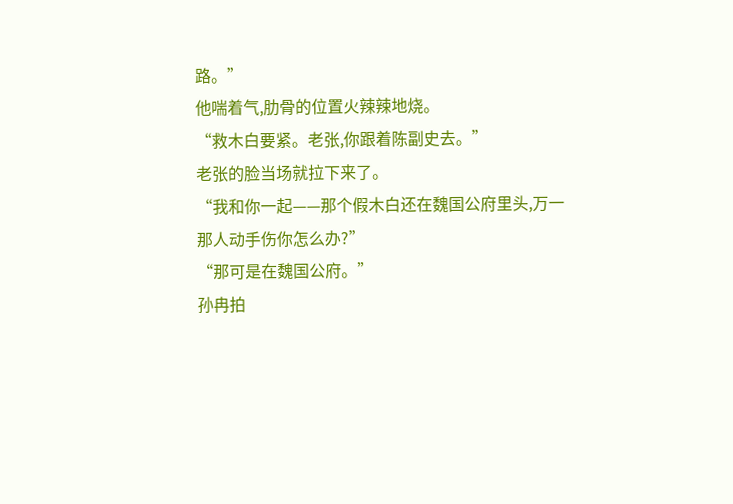路。”
他喘着气,肋骨的位置火辣辣地烧。
“救木白要紧。老张,你跟着陈副史去。”
老张的脸当场就拉下来了。
“我和你一起——那个假木白还在魏国公府里头,万一那人动手伤你怎么办?”
“那可是在魏国公府。”
孙冉拍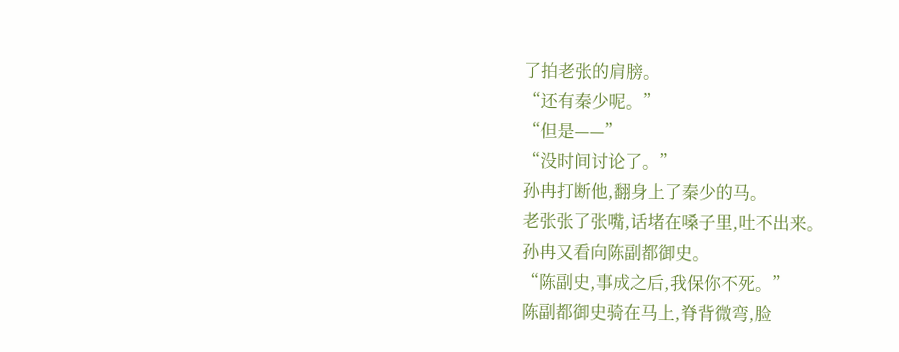了拍老张的肩膀。
“还有秦少呢。”
“但是——”
“没时间讨论了。”
孙冉打断他,翻身上了秦少的马。
老张张了张嘴,话堵在嗓子里,吐不出来。
孙冉又看向陈副都御史。
“陈副史,事成之后,我保你不死。”
陈副都御史骑在马上,脊背微弯,脸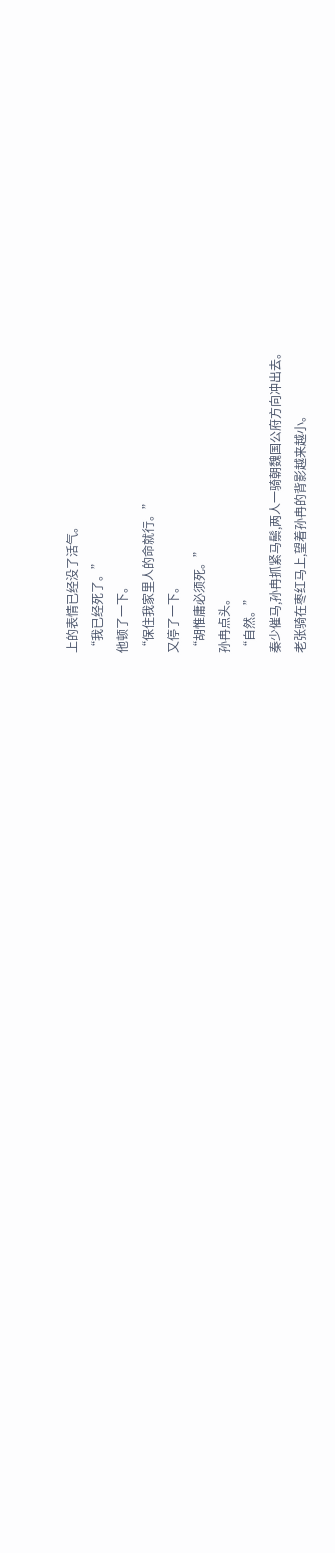上的表情已经没了活气。
“我已经死了。”
他顿了一下。
“保住我家里人的命就行。”
又停了一下。
“胡惟庸必须死。”
孙冉点头。
“自然。”
秦少催马,孙冉抓紧马鬃,两人一骑朝魏国公府方向冲出去。
老张骑在枣红马上,望着孙冉的背影越来越小。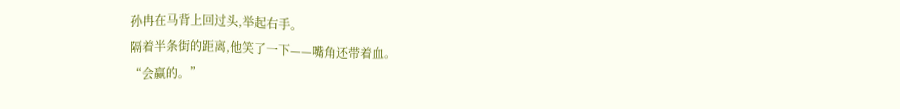孙冉在马背上回过头,举起右手。
隔着半条街的距离,他笑了一下——嘴角还带着血。
“会赢的。”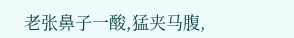老张鼻子一酸,猛夹马腹,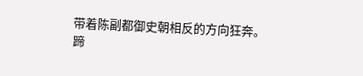带着陈副都御史朝相反的方向狂奔。
蹄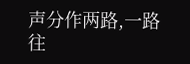声分作两路,一路往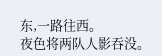东,一路往西。
夜色将两队人影吞没。